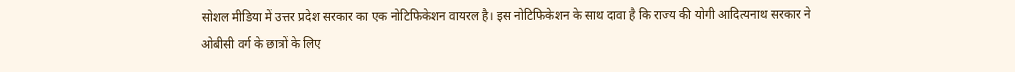सोशल मीडिया में उत्तर प्रदेश सरकार का एक नोटिफिकेशन वायरल है। इस नोटिफिकेशन के साथ दावा है कि राज्य की योगी आदित्यनाथ सरकार ने ओबीसी वर्ग के छात्रों के लिए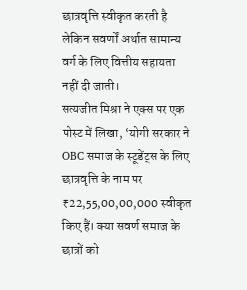छात्रवृत्ति स्वीकृत करती है लेकिन सवर्णों अर्थात सामान्य वर्ग के लिए वित्तीय सहायता नहीं दी जाती।
सत्यजीत मिश्रा ने एक्स पर एक पोस्ट में लिखा, ‘योगी सरकार ने OBC समाज के स्टूडेंट्स के लिए छात्रवृत्ति के नाम पर ₹22,55,00,00,000 स्वीकृत किए हैं। क्या सवर्ण समाज के छात्रों को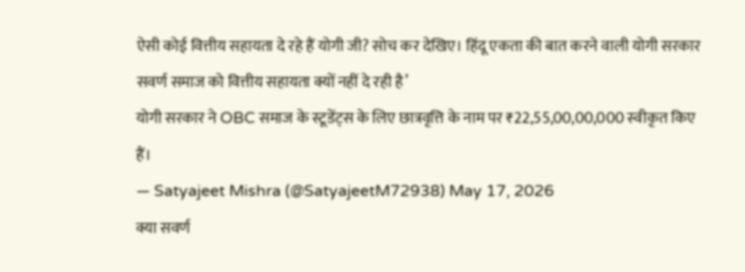ऐसी कोई वित्तीय सहायता दे रहे हैं योगी जी? सोच कर देखिए। हिंदू एकता की बात करने वाली योगी सरकार सवर्ण समाज को वित्तीय सहायता क्यों नहीं दे रही है’
योगी सरकार ने OBC समाज के स्टूडेंट्स के लिए छात्रवृत्ति के नाम पर ₹22,55,00,00,000 स्वीकृत किए हैं।
— Satyajeet Mishra (@SatyajeetM72938) May 17, 2026
क्या सवर्ण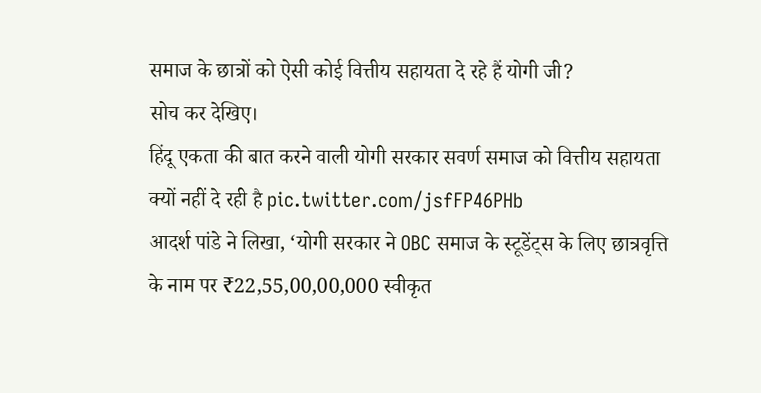समाज के छात्रों को ऐसी कोई वित्तीय सहायता दे रहे हैं योगी जी?
सोच कर देखिए।
हिंदू एकता की बात करने वाली योगी सरकार सवर्ण समाज को वित्तीय सहायता क्यों नहीं दे रही है pic.twitter.com/jsfFP46PHb
आदर्श पांडे ने लिखा, ‘योगी सरकार ने OBC समाज के स्टूडेंट्स के लिए छात्रवृत्ति के नाम पर ₹22,55,00,00,000 स्वीकृत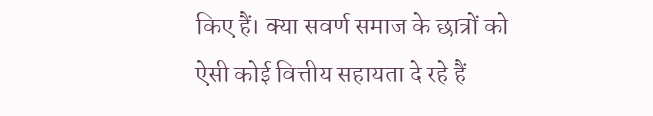किए हैं। क्या सवर्ण समाज के छात्रों को ऐसी कोई वित्तीय सहायता दे रहे हैं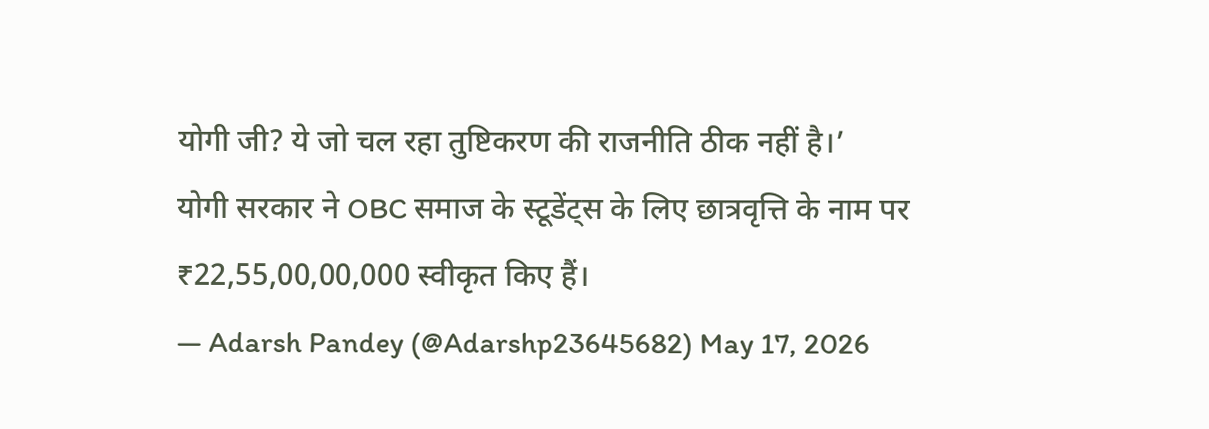योगी जी? ये जो चल रहा तुष्टिकरण की राजनीति ठीक नहीं है।’
योगी सरकार ने OBC समाज के स्टूडेंट्स के लिए छात्रवृत्ति के नाम पर ₹22,55,00,00,000 स्वीकृत किए हैं।
— Adarsh Pandey (@Adarshp23645682) May 17, 2026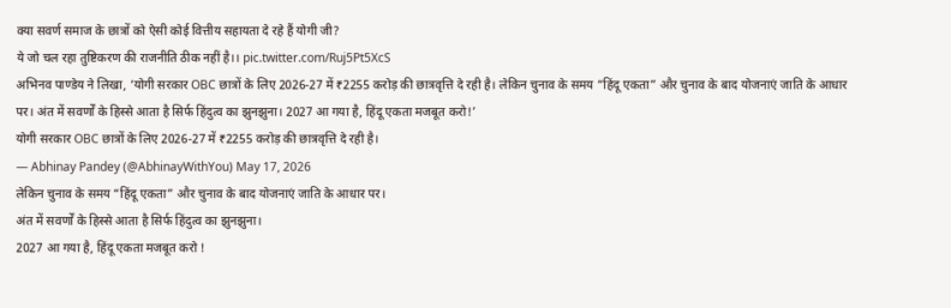क्या सवर्ण समाज के छात्रों को ऐसी कोई वित्तीय सहायता दे रहे हैं योगी जी?
ये जो चल रहा तुष्टिकरण की राजनीति ठीक नहीं है।। pic.twitter.com/Ruj5Pt5XcS
अभिनव पाण्डेय ने लिखा, ‘योगी सरकार OBC छात्रों के लिए 2026-27 में ₹2255 करोड़ की छात्रवृत्ति दे रही है। लेकिन चुनाव के समय “हिंदू एकता” और चुनाव के बाद योजनाएं जाति के आधार पर। अंत में सवर्णों के हिस्से आता है सिर्फ हिंदुत्व का झुनझुना। 2027 आ गया है, हिंदू एकता मजबूत करो!’
योगी सरकार OBC छात्रों के लिए 2026-27 में ₹2255 करोड़ की छात्रवृत्ति दे रही है।
— Abhinay Pandey (@AbhinayWithYou) May 17, 2026
लेकिन चुनाव के समय “हिंदू एकता” और चुनाव के बाद योजनाएं जाति के आधार पर।
अंत में सवर्णों के हिस्से आता है सिर्फ हिंदुत्व का झुनझुना।
2027 आ गया है, हिंदू एकता मजबूत करो !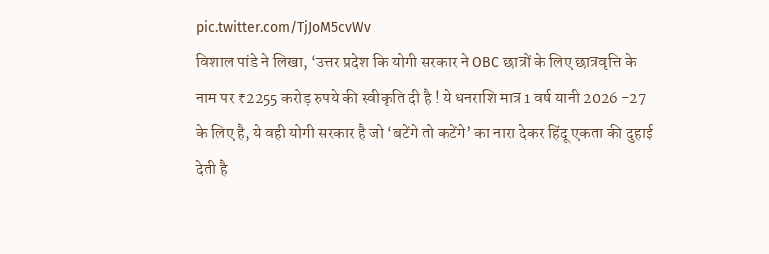pic.twitter.com/TjJoM5cvWv
विशाल पांडे ने लिखा, ‘उत्तर प्रदेश कि योगी सरकार ने OBC छात्रों के लिए छात्रवृत्ति के नाम पर ₹2255 करोड़ रुपये की स्वीकृति दी है ! ये धनराशि मात्र 1 वर्ष यानी 2026 -27 के लिए है, ये वही योगी सरकार है जो ‘बटेंगे तो कटेंगे’ का नारा देकर हिंदू एकता की दुहाई देती है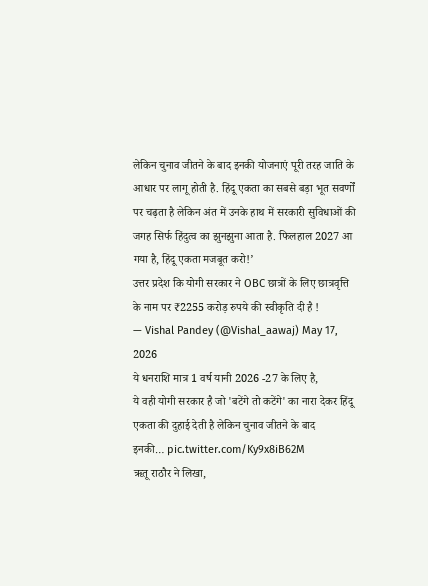लेकिन चुनाव जीतने के बाद इनकी योजनाएं पूरी तरह जाति के आधार पर लागू होती है. हिंदू एकता का सबसे बड़ा भूत सवर्णों पर चढ़ता है लेकिन अंत में उनके हाथ में सरकारी सुविधाओं की जगह सिर्फ हिंदुत्व का झुनझुना आता है. फिलहाल 2027 आ गया है, हिंदू एकता मजबूत करो!’
उत्तर प्रदेश कि योगी सरकार ने OBC छात्रों के लिए छात्रवृत्ति के नाम पर ₹2255 करोड़ रुपये की स्वीकृति दी है !
— Vishal Pandey (@Vishal_aawaj) May 17, 2026
ये धनराशि मात्र 1 वर्ष यानी 2026 -27 के लिए है,
ये वही योगी सरकार है जो 'बटेंगे तो कटेंगे' का नारा देकर हिंदू एकता की दुहाई देती है लेकिन चुनाव जीतने के बाद
इनकी… pic.twitter.com/Ky9x8iB62M
ऋतू राठौर ने लिखा,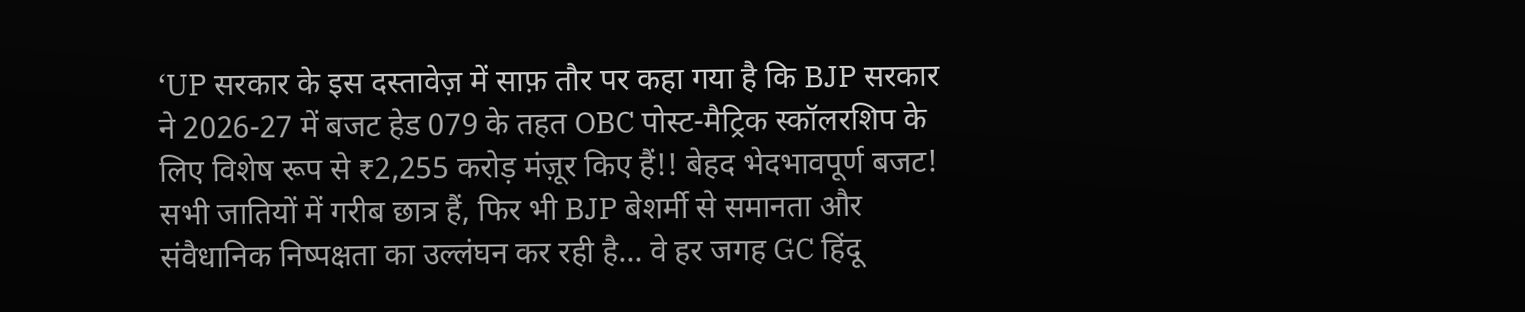‘UP सरकार के इस दस्तावेज़ में साफ़ तौर पर कहा गया है कि BJP सरकार ने 2026-27 में बजट हेड 079 के तहत OBC पोस्ट-मैट्रिक स्कॉलरशिप के लिए विशेष रूप से ₹2,255 करोड़ मंज़ूर किए हैं!! बेहद भेदभावपूर्ण बजट! सभी जातियों में गरीब छात्र हैं, फिर भी BJP बेशर्मी से समानता और संवैधानिक निष्पक्षता का उल्लंघन कर रही है… वे हर जगह GC हिंदू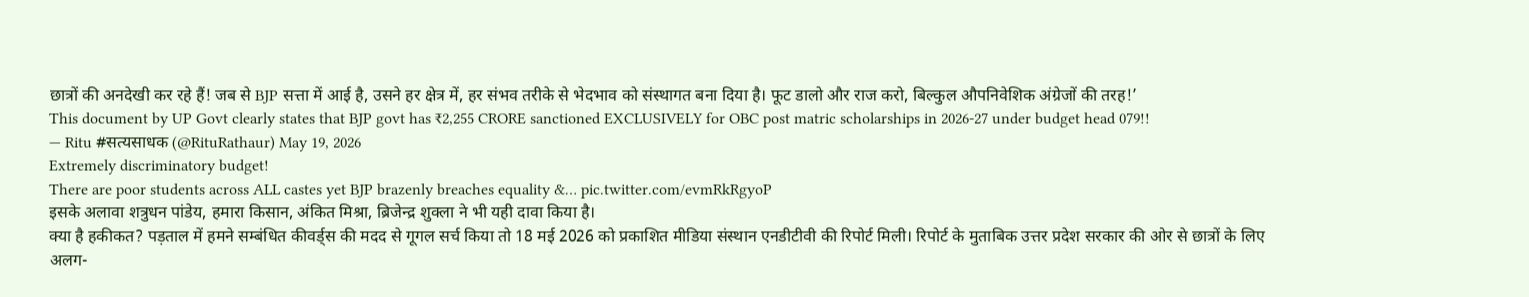छात्रों की अनदेखी कर रहे हैं! जब से BJP सत्ता में आई है, उसने हर क्षेत्र में, हर संभव तरीके से भेदभाव को संस्थागत बना दिया है। फूट डालो और राज करो, बिल्कुल औपनिवेशिक अंग्रेजों की तरह!’
This document by UP Govt clearly states that BJP govt has ₹2,255 CRORE sanctioned EXCLUSIVELY for OBC post matric scholarships in 2026-27 under budget head 079!!
— Ritu #सत्यसाधक (@RituRathaur) May 19, 2026
Extremely discriminatory budget!
There are poor students across ALL castes yet BJP brazenly breaches equality &… pic.twitter.com/evmRkRgyoP
इसके अलावा शत्रुधन पांडेय, हमारा किसान, अंकित मिश्रा, ब्रिजेन्द्र शुक्ला ने भी यही दावा किया है।
क्या है हकीकत? पड़ताल में हमने सम्बंधित कीवर्ड्स की मदद से गूगल सर्च किया तो 18 मई 2026 को प्रकाशित मीडिया संस्थान एनडीटीवी की रिपोर्ट मिली। रिपोर्ट के मुताबिक उत्तर प्रदेश सरकार की ओर से छात्रों के लिए अलग-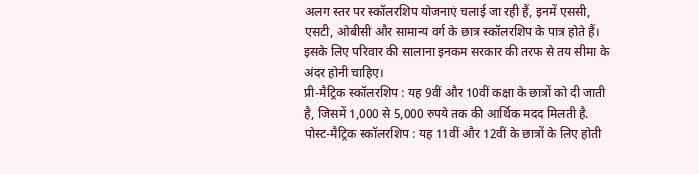अलग स्तर पर स्कॉलरशिप योजनाएं चलाई जा रही हैं, इनमें एससी, एसटी, ओबीसी और सामान्य वर्ग के छात्र स्कॉलरशिप के पात्र होते हैं। इसके लिए परिवार की सालाना इनकम सरकार की तरफ से तय सीमा के अंदर होनी चाहिए।
प्री-मैट्रिक स्कॉलरशिप : यह 9वीं और 10वीं कक्षा के छात्रों को दी जाती है, जिसमें 1,000 से 5,000 रुपये तक की आर्थिक मदद मिलती है.
पोस्ट-मैट्रिक स्कॉलरशिप : यह 11वीं और 12वीं के छात्रों के लिए होती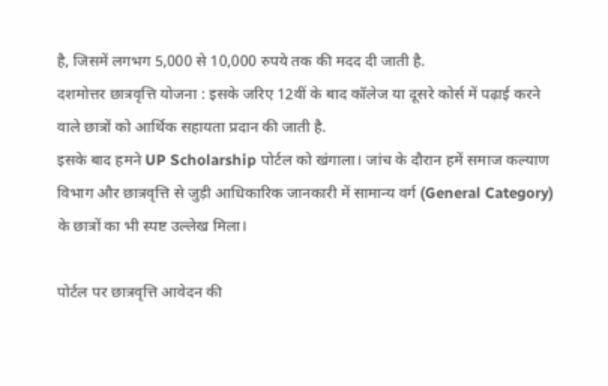है, जिसमें लगभग 5,000 से 10,000 रुपये तक की मदद दी जाती है.
दशमोत्तर छात्रवृत्ति योजना : इसके जरिए 12वीं के बाद कॉलेज या दूसरे कोर्स में पढ़ाई करने वाले छात्रों को आर्थिक सहायता प्रदान की जाती है.
इसके बाद हमने UP Scholarship पोर्टल को खंगाला। जांच के दौरान हमें समाज कल्याण विभाग और छात्रवृत्ति से जुड़ी आधिकारिक जानकारी में सामान्य वर्ग (General Category) के छात्रों का भी स्पष्ट उल्लेख मिला।

पोर्टल पर छात्रवृत्ति आवेदन की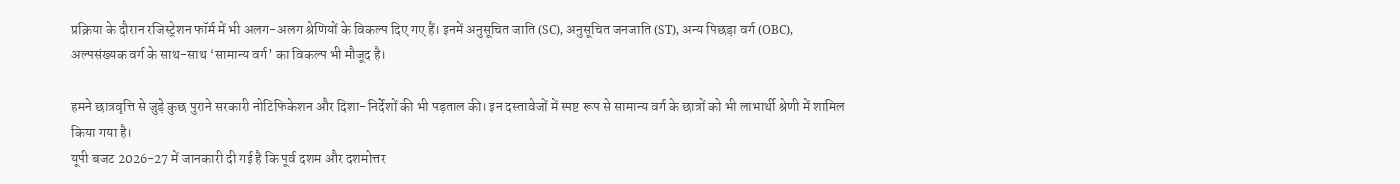प्रक्रिया के दौरान रजिस्ट्रेशन फॉर्म में भी अलग-अलग श्रेणियों के विकल्प दिए गए हैं। इनमें अनुसूचित जाति (SC), अनुसूचित जनजाति (ST), अन्य पिछड़ा वर्ग (OBC), अल्पसंख्यक वर्ग के साथ-साथ ‘सामान्य वर्ग’ का विकल्प भी मौजूद है।

हमने छात्रवृत्ति से जुड़े कुछ पुराने सरकारी नोटिफिकेशन और दिशा-निर्देशों की भी पड़ताल की। इन दस्तावेजों में स्पष्ट रूप से सामान्य वर्ग के छात्रों को भी लाभार्थी श्रेणी में शामिल किया गया है।
यूपी बजट 2026-27 में जानकारी दी गई है कि पूर्व दशम और दशमोत्तर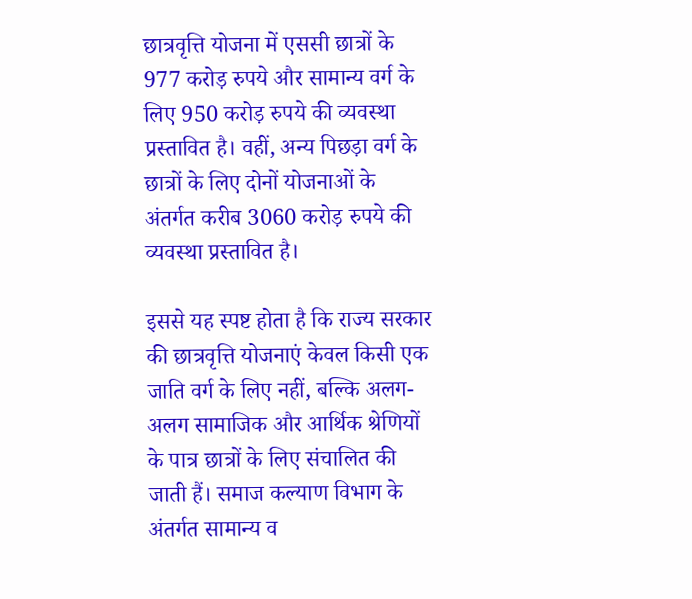छात्रवृत्ति योजना में एससी छात्रों के 977 करोड़ रुपये और सामान्य वर्ग के लिए 950 करोड़ रुपये की व्यवस्था प्रस्तावित है। वहीं, अन्य पिछड़ा वर्ग के छात्रों के लिए दोनों योजनाओं के अंतर्गत करीब 3060 करोड़ रुपये की व्यवस्था प्रस्तावित है।

इससे यह स्पष्ट होता है कि राज्य सरकार की छात्रवृत्ति योजनाएं केवल किसी एक जाति वर्ग के लिए नहीं, बल्कि अलग-अलग सामाजिक और आर्थिक श्रेणियों के पात्र छात्रों के लिए संचालित की जाती हैं। समाज कल्याण विभाग के अंतर्गत सामान्य व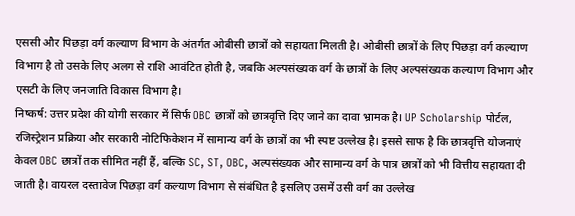एससी और पिछड़ा वर्ग कल्याण विभाग के अंतर्गत ओबीसी छात्रों को सहायता मिलती है। ओबीसी छात्रों के लिए पिछड़ा वर्ग कल्याण विभाग है तो उसके लिए अलग से राशि आवंटित होती है, जबकि अल्पसंख्यक वर्ग के छात्रों के लिए अल्पसंख्यक कल्याण विभाग और एसटी के लिए जनजाति विकास विभाग है।
निष्कर्ष: उत्तर प्रदेश की योगी सरकार में सिर्फ OBC छात्रों को छात्रवृत्ति दिए जाने का दावा भ्रामक है। UP Scholarship पोर्टल, रजिस्ट्रेशन प्रक्रिया और सरकारी नोटिफिकेशन में सामान्य वर्ग के छात्रों का भी स्पष्ट उल्लेख है। इससे साफ है कि छात्रवृत्ति योजनाएं केवल OBC छात्रों तक सीमित नहीं हैं, बल्कि SC, ST, OBC, अल्पसंख्यक और सामान्य वर्ग के पात्र छात्रों को भी वित्तीय सहायता दी जाती है। वायरल दस्तावेज पिछड़ा वर्ग कल्याण विभाग से संबंधित है इसलिए उसमें उसी वर्ग का उल्लेख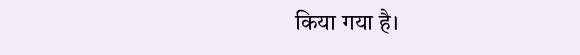किया गया है।